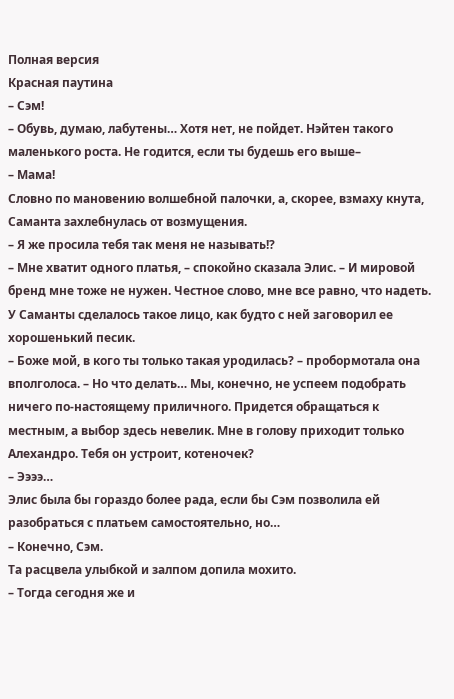Полная версия
Красная паутина
– Сэм!
– Обувь, думаю, лабутены… Хотя нет, не пойдет. Нэйтен такого маленького роста. Не годится, если ты будешь его выше–
– Мама!
Словно по мановению волшебной палочки, а, скорее, взмаху кнута, Саманта захлебнулась от возмущения.
– Я же просила тебя так меня не называть!?
– Мне хватит одного платья, – спокойно сказала Элис. – И мировой бренд мне тоже не нужен. Честное слово, мне все равно, что надеть.
У Саманты сделалось такое лицо, как будто с ней заговорил ее хорошенький песик.
– Боже мой, в кого ты только такая уродилась? – пробормотала она вполголоса. – Но что делать… Мы, конечно, не успеем подобрать ничего по-настоящему приличного. Придется обращаться к местным, а выбор здесь невелик. Мне в голову приходит только Алехандро. Тебя он устроит, котеночек?
– Ээээ…
Элис была бы гораздо более рада, если бы Сэм позволила ей разобраться с платьем самостоятельно, но…
– Конечно, Сэм.
Та расцвела улыбкой и залпом допила мохито.
– Тогда сегодня же и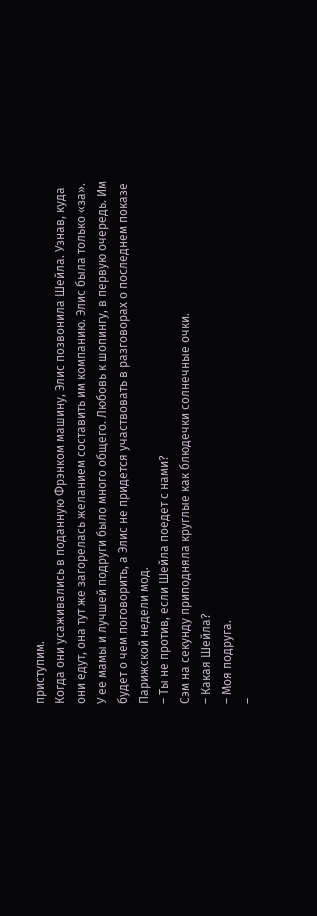приступим.
Когда они усаживались в поданную Фрэнком машину, Элис позвонила Шейла. Узнав, куда они едут, она тут же загорелась желанием составить им компанию. Элис была только «за». У ее мамы и лучшей подруги было много общего. Любовь к шопингу, в первую очередь. Им будет о чем поговорить, а Элис не придется участвовать в разговорах о последнем показе Парижской недели мод.
– Ты не против, если Шейла поедет с нами?
Сэм на секунду приподняла круглые как блюдечки солнечные очки.
– Какая Шейла?
– Моя подруга.
–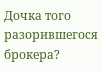Дочка того разорившегося брокера?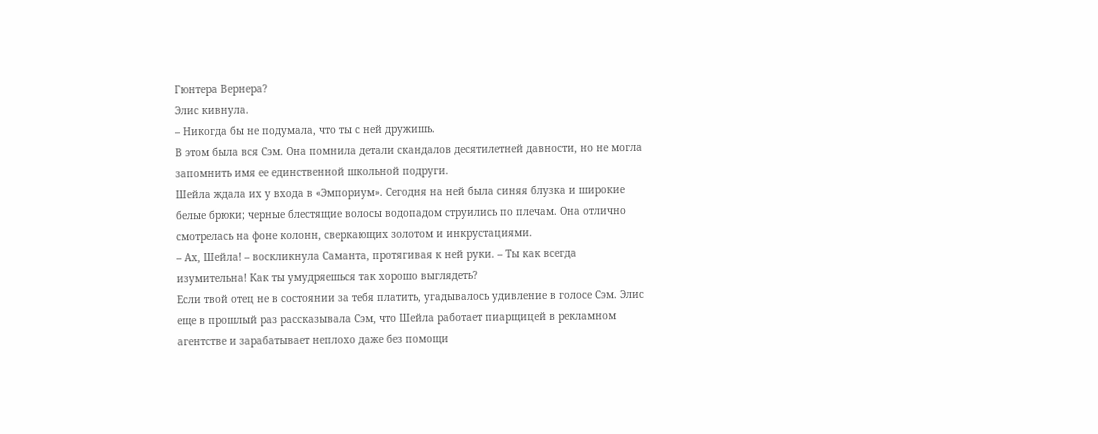Гюнтера Вернера?
Элис кивнула.
– Никогда бы не подумала, что ты с ней дружишь.
В этом была вся Сэм. Она помнила детали скандалов десятилетней давности, но не могла запомнить имя ее единственной школьной подруги.
Шейла ждала их у входа в «Эмпориум». Сегодня на ней была синяя блузка и широкие белые брюки; черные блестящие волосы водопадом струились по плечам. Она отлично смотрелась на фоне колонн, сверкающих золотом и инкрустациями.
– Ах, Шейла! – воскликнула Саманта, протягивая к ней руки. – Ты как всегда изумительна! Как ты умудряешься так хорошо выглядеть?
Если твой отец не в состоянии за тебя платить, угадывалось удивление в голосе Сэм. Элис еще в прошлый раз рассказывала Сэм, что Шейла работает пиарщицей в рекламном агентстве и зарабатывает неплохо даже без помощи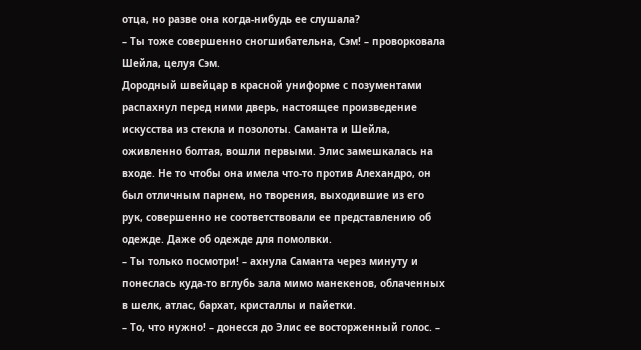отца, но разве она когда-нибудь ее слушала?
– Ты тоже совершенно сногшибательна, Сэм! – проворковала Шейла, целуя Сэм.
Дородный швейцар в красной униформе с позументами распахнул перед ними дверь, настоящее произведение искусства из стекла и позолоты. Саманта и Шейла, оживленно болтая, вошли первыми. Элис замешкалась на входе. Не то чтобы она имела что-то против Алехандро, он был отличным парнем, но творения, выходившие из его рук, совершенно не соответствовали ее представлению об одежде. Даже об одежде для помолвки.
– Ты только посмотри! – ахнула Саманта через минуту и понеслась куда-то вглубь зала мимо манекенов, облаченных в шелк, атлас, бархат, кристаллы и пайетки.
– То, что нужно! – донесся до Элис ее восторженный голос. –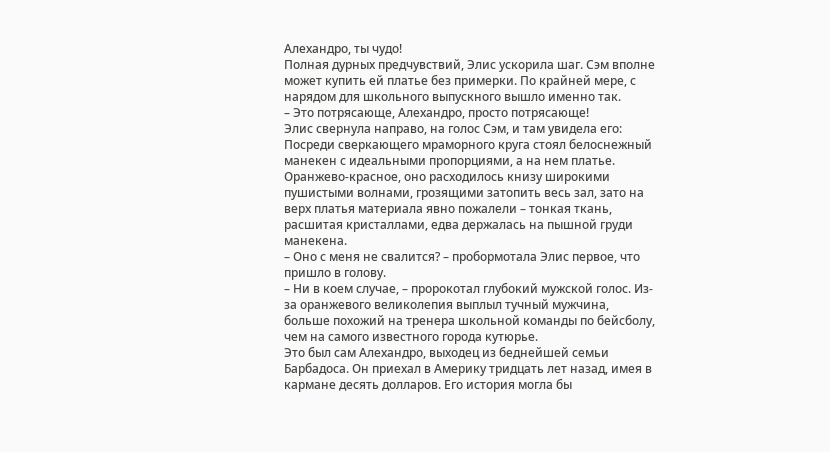Алехандро, ты чудо!
Полная дурных предчувствий, Элис ускорила шаг. Сэм вполне может купить ей платье без примерки. По крайней мере, с нарядом для школьного выпускного вышло именно так.
– Это потрясающе, Алехандро, просто потрясающе!
Элис свернула направо, на голос Сэм, и там увидела его: Посреди сверкающего мраморного круга стоял белоснежный манекен с идеальными пропорциями, а на нем платье. Оранжево-красное, оно расходилось книзу широкими пушистыми волнами, грозящими затопить весь зал, зато на верх платья материала явно пожалели – тонкая ткань, расшитая кристаллами, едва держалась на пышной груди манекена.
– Оно с меня не свалится? – пробормотала Элис первое, что пришло в голову.
– Ни в коем случае, – пророкотал глубокий мужской голос. Из-за оранжевого великолепия выплыл тучный мужчина, больше похожий на тренера школьной команды по бейсболу, чем на самого известного города кутюрье.
Это был сам Алехандро, выходец из беднейшей семьи Барбадоса. Он приехал в Америку тридцать лет назад, имея в кармане десять долларов. Его история могла бы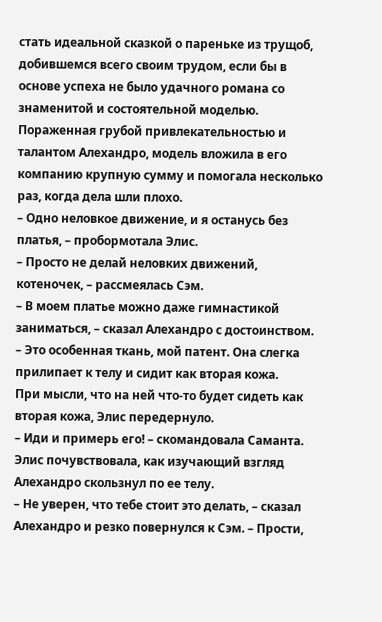стать идеальной сказкой о пареньке из трущоб, добившемся всего своим трудом, если бы в основе успеха не было удачного романа со знаменитой и состоятельной моделью. Пораженная грубой привлекательностью и талантом Алехандро, модель вложила в его компанию крупную сумму и помогала несколько раз, когда дела шли плохо.
– Одно неловкое движение, и я останусь без платья, – пробормотала Элис.
– Просто не делай неловких движений, котеночек, – рассмеялась Сэм.
– В моем платье можно даже гимнастикой заниматься, – сказал Алехандро с достоинством. – Это особенная ткань, мой патент. Она слегка прилипает к телу и сидит как вторая кожа.
При мысли, что на ней что-то будет сидеть как вторая кожа, Элис передернуло.
– Иди и примерь его! – скомандовала Саманта.
Элис почувствовала, как изучающий взгляд Алехандро скользнул по ее телу.
– Не уверен, что тебе стоит это делать, – сказал Алехандро и резко повернулся к Сэм. – Прости,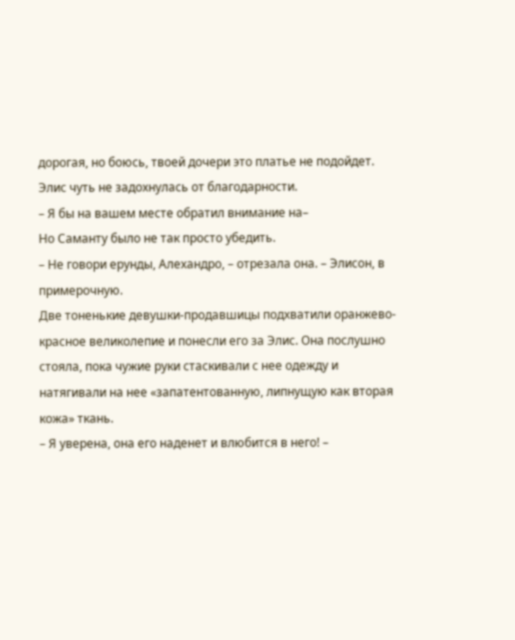дорогая, но боюсь, твоей дочери это платье не подойдет.
Элис чуть не задохнулась от благодарности.
– Я бы на вашем месте обратил внимание на–
Но Саманту было не так просто убедить.
– Не говори ерунды, Алехандро, – отрезала она. – Элисон, в примерочную.
Две тоненькие девушки-продавшицы подхватили оранжево-красное великолепие и понесли его за Элис. Она послушно стояла, пока чужие руки стаскивали с нее одежду и натягивали на нее «запатентованную, липнущую как вторая кожа» ткань.
– Я уверена, она его наденет и влюбится в него! –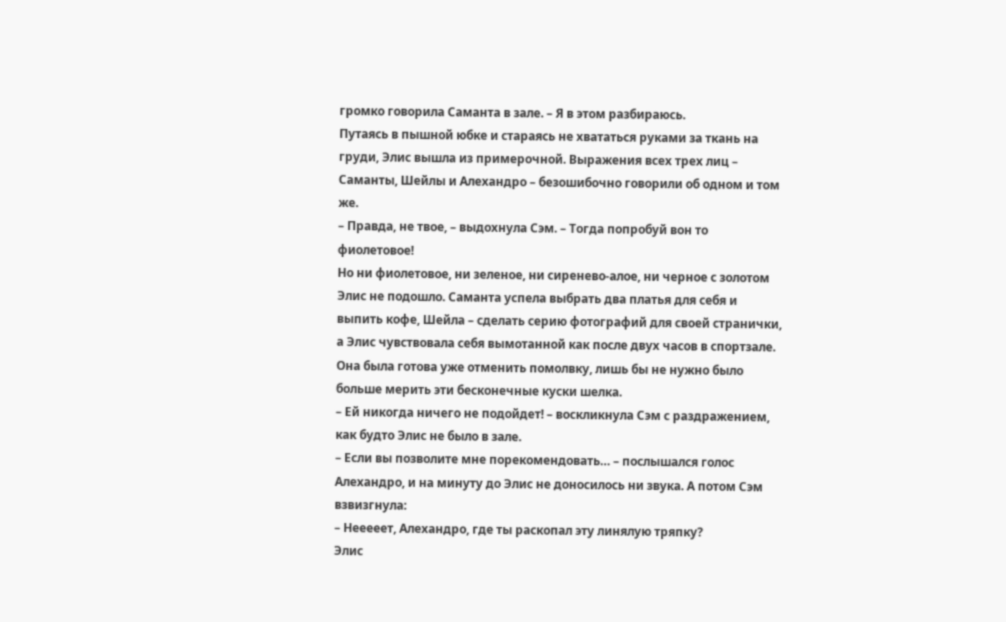громко говорила Саманта в зале. – Я в этом разбираюсь.
Путаясь в пышной юбке и стараясь не хвататься руками за ткань на груди, Элис вышла из примерочной. Выражения всех трех лиц – Саманты, Шейлы и Алехандро – безошибочно говорили об одном и том же.
– Правда, не твое, – выдохнула Сэм. – Тогда попробуй вон то фиолетовое!
Но ни фиолетовое, ни зеленое, ни сиренево-алое, ни черное с золотом Элис не подошло. Саманта успела выбрать два платья для себя и выпить кофе, Шейла – сделать серию фотографий для своей странички, а Элис чувствовала себя вымотанной как после двух часов в спортзале. Она была готова уже отменить помолвку, лишь бы не нужно было больше мерить эти бесконечные куски шелка.
– Ей никогда ничего не подойдет! – воскликнула Сэм с раздражением, как будто Элис не было в зале.
– Если вы позволите мне порекомендовать… – послышался голос Алехандро, и на минуту до Элис не доносилось ни звука. А потом Сэм взвизгнула:
– Нееееет, Алехандро, где ты раскопал эту линялую тряпку?
Элис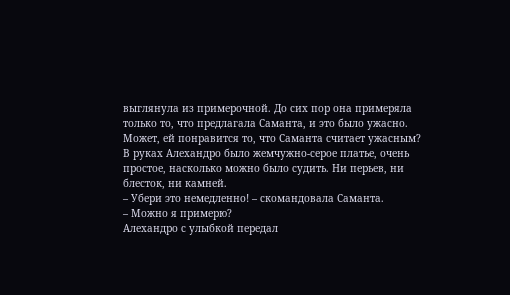выглянула из примерочной. До сих пор она примеряла только то, что предлагала Саманта, и это было ужасно. Может, ей понравится то, что Саманта считает ужасным?
В руках Алехандро было жемчужно-серое платье, очень простое, насколько можно было судить. Ни перьев, ни блесток, ни камней.
– Убери это немедленно! – скомандовала Саманта.
– Можно я примерю?
Алехандро с улыбкой передал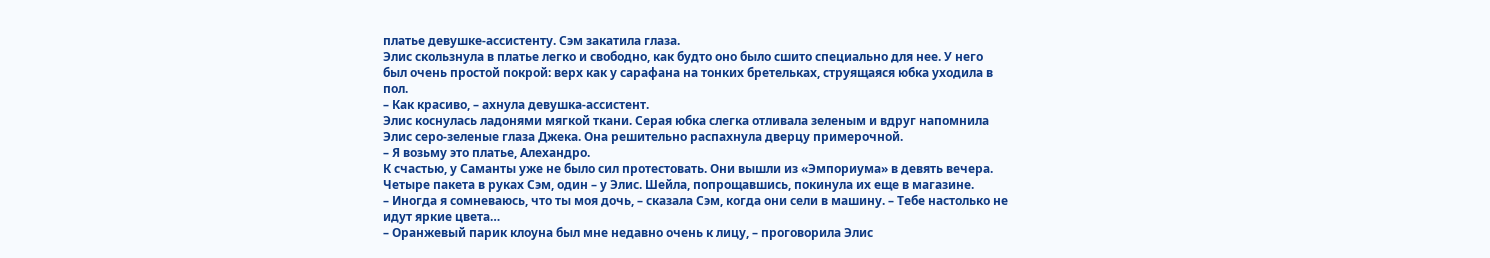платье девушке-ассистенту. Сэм закатила глаза.
Элис скользнула в платье легко и свободно, как будто оно было сшито специально для нее. У него был очень простой покрой: верх как у сарафана на тонких бретельках, струящаяся юбка уходила в пол.
– Как красиво, – ахнула девушка-ассистент.
Элис коснулась ладонями мягкой ткани. Серая юбка слегка отливала зеленым и вдруг напомнила Элис серо-зеленые глаза Джека. Она решительно распахнула дверцу примерочной.
– Я возьму это платье, Алехандро.
К счастью, у Саманты уже не было сил протестовать. Они вышли из «Эмпориума» в девять вечера. Четыре пакета в руках Сэм, один – у Элис. Шейла, попрощавшись, покинула их еще в магазине.
– Иногда я сомневаюсь, что ты моя дочь, – сказала Сэм, когда они сели в машину. – Тебе настолько не идут яркие цвета…
– Оранжевый парик клоуна был мне недавно очень к лицу, – проговорила Элис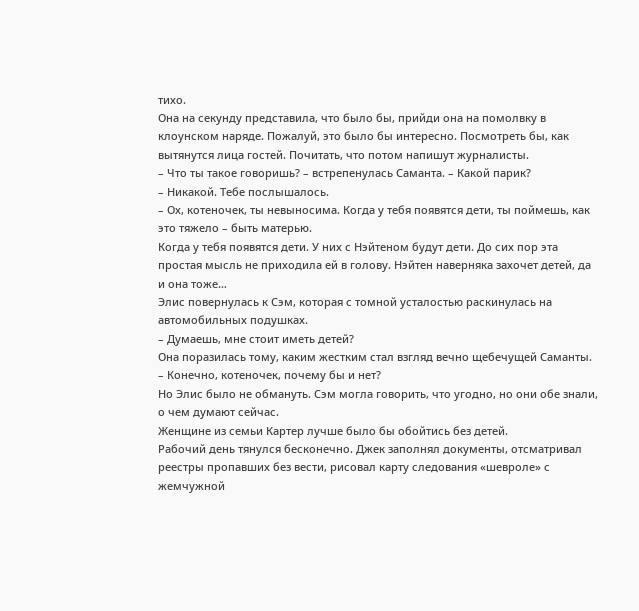тихо.
Она на секунду представила, что было бы, прийди она на помолвку в клоунском наряде. Пожалуй, это было бы интересно. Посмотреть бы, как вытянутся лица гостей. Почитать, что потом напишут журналисты.
– Что ты такое говоришь? – встрепенулась Саманта. – Какой парик?
– Никакой. Тебе послышалось.
– Ох, котеночек, ты невыносима. Когда у тебя появятся дети, ты поймешь, как это тяжело – быть матерью.
Когда у тебя появятся дети. У них с Нэйтеном будут дети. До сих пор эта простая мысль не приходила ей в голову. Нэйтен наверняка захочет детей, да и она тоже…
Элис повернулась к Сэм, которая с томной усталостью раскинулась на автомобильных подушках.
– Думаешь, мне стоит иметь детей?
Она поразилась тому, каким жестким стал взгляд вечно щебечущей Саманты.
– Конечно, котеночек, почему бы и нет?
Но Элис было не обмануть. Сэм могла говорить, что угодно, но они обе знали, о чем думают сейчас.
Женщине из семьи Картер лучше было бы обойтись без детей.
Рабочий день тянулся бесконечно. Джек заполнял документы, отсматривал реестры пропавших без вести, рисовал карту следования «шевроле» с жемчужной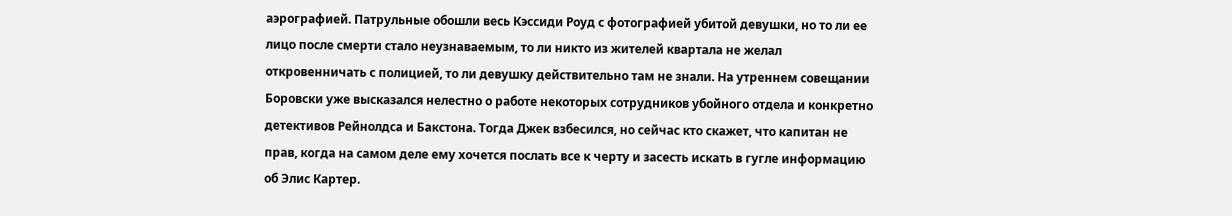аэрографией. Патрульные обошли весь Кэссиди Роуд с фотографией убитой девушки, но то ли ее лицо после смерти стало неузнаваемым, то ли никто из жителей квартала не желал откровенничать с полицией, то ли девушку действительно там не знали. На утреннем совещании Боровски уже высказался нелестно о работе некоторых сотрудников убойного отдела и конкретно детективов Рейнолдса и Бакстона. Тогда Джек взбесился, но сейчас кто скажет, что капитан не прав, когда на самом деле ему хочется послать все к черту и засесть искать в гугле информацию об Элис Картер.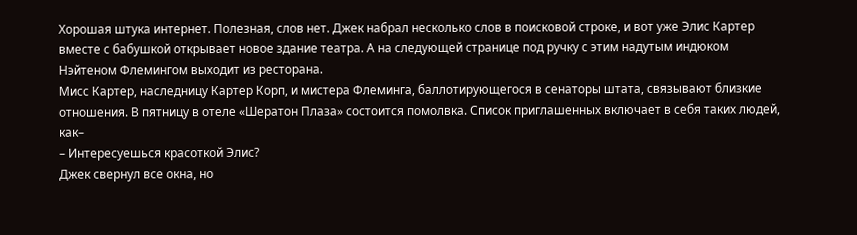Хорошая штука интернет. Полезная, слов нет. Джек набрал несколько слов в поисковой строке, и вот уже Элис Картер вместе с бабушкой открывает новое здание театра. А на следующей странице под ручку с этим надутым индюком Нэйтеном Флемингом выходит из ресторана.
Мисс Картер, наследницу Картер Корп, и мистера Флеминга, баллотирующегося в сенаторы штата, связывают близкие отношения. В пятницу в отеле «Шератон Плаза» состоится помолвка. Список приглашенных включает в себя таких людей, как–
– Интересуешься красоткой Элис?
Джек свернул все окна, но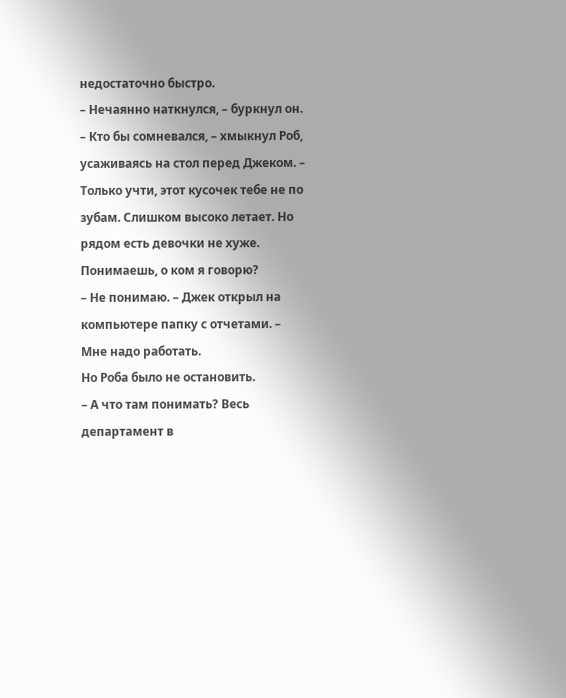недостаточно быстро.
– Нечаянно наткнулся, – буркнул он.
– Кто бы сомневался, – хмыкнул Роб, усаживаясь на стол перед Джеком. – Только учти, этот кусочек тебе не по зубам. Слишком высоко летает. Но рядом есть девочки не хуже. Понимаешь, о ком я говорю?
– Не понимаю. – Джек открыл на компьютере папку с отчетами. – Мне надо работать.
Но Роба было не остановить.
– А что там понимать? Весь департамент в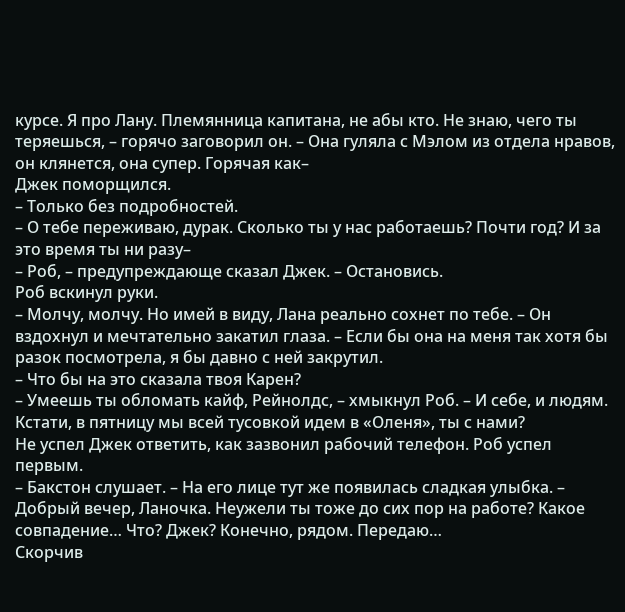курсе. Я про Лану. Племянница капитана, не абы кто. Не знаю, чего ты теряешься, – горячо заговорил он. – Она гуляла с Мэлом из отдела нравов, он клянется, она супер. Горячая как–
Джек поморщился.
– Только без подробностей.
– О тебе переживаю, дурак. Сколько ты у нас работаешь? Почти год? И за это время ты ни разу–
– Роб, – предупреждающе сказал Джек. – Остановись.
Роб вскинул руки.
– Молчу, молчу. Но имей в виду, Лана реально сохнет по тебе. – Он вздохнул и мечтательно закатил глаза. – Если бы она на меня так хотя бы разок посмотрела, я бы давно с ней закрутил.
– Что бы на это сказала твоя Карен?
– Умеешь ты обломать кайф, Рейнолдс, – хмыкнул Роб. – И себе, и людям. Кстати, в пятницу мы всей тусовкой идем в «Оленя», ты с нами?
Не успел Джек ответить, как зазвонил рабочий телефон. Роб успел первым.
– Бакстон слушает. – На его лице тут же появилась сладкая улыбка. – Добрый вечер, Ланочка. Неужели ты тоже до сих пор на работе? Какое совпадение… Что? Джек? Конечно, рядом. Передаю…
Скорчив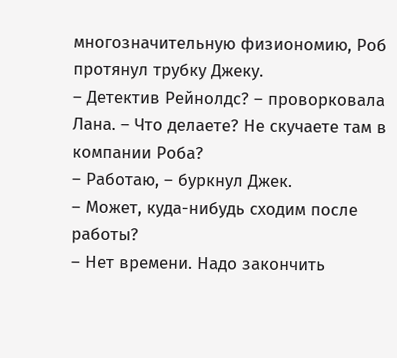многозначительную физиономию, Роб протянул трубку Джеку.
– Детектив Рейнолдс? – проворковала Лана. – Что делаете? Не скучаете там в компании Роба?
– Работаю, – буркнул Джек.
– Может, куда-нибудь сходим после работы?
– Нет времени. Надо закончить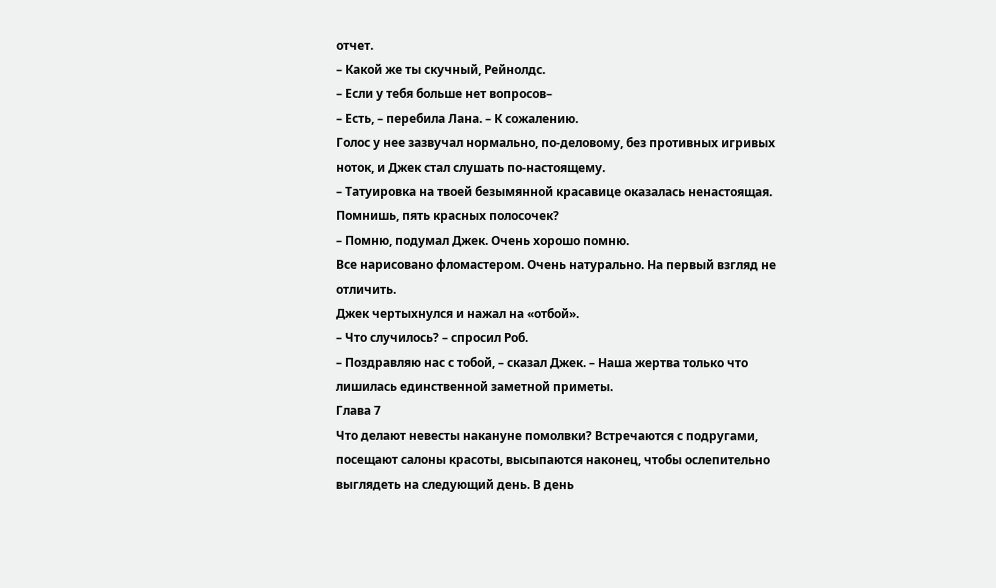отчет.
– Какой же ты скучный, Рейнолдс.
– Если у тебя больше нет вопросов–
– Есть, – перебила Лана. – К сожалению.
Голос у нее зазвучал нормально, по-деловому, без противных игривых ноток, и Джек стал слушать по-настоящему.
– Татуировка на твоей безымянной красавице оказалась ненастоящая. Помнишь, пять красных полосочек?
– Помню, подумал Джек. Очень хорошо помню.
Все нарисовано фломастером. Очень натурально. На первый взгляд не отличить.
Джек чертыхнулся и нажал на «отбой».
– Что случилось? – спросил Роб.
– Поздравляю нас с тобой, – сказал Джек. – Наша жертва только что лишилась единственной заметной приметы.
Глава 7
Что делают невесты накануне помолвки? Встречаются с подругами, посещают салоны красоты, высыпаются наконец, чтобы ослепительно выглядеть на следующий день. В день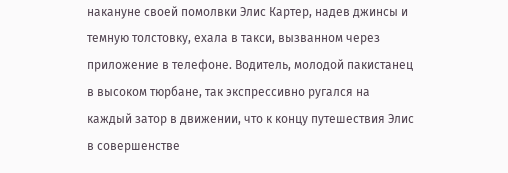накануне своей помолвки Элис Картер, надев джинсы и темную толстовку, ехала в такси, вызванном через приложение в телефоне. Водитель, молодой пакистанец в высоком тюрбане, так экспрессивно ругался на каждый затор в движении, что к концу путешествия Элис в совершенстве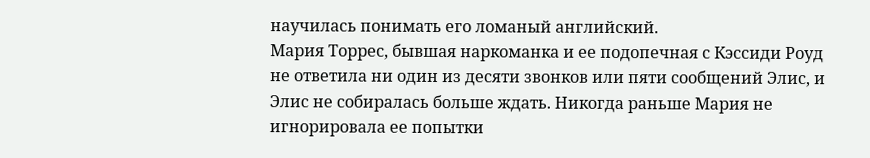научилась понимать его ломаный английский.
Мария Торрес, бывшая наркоманка и ее подопечная с Кэссиди Роуд не ответила ни один из десяти звонков или пяти сообщений Элис, и Элис не собиралась больше ждать. Никогда раньше Мария не игнорировала ее попытки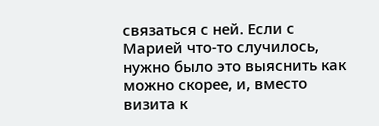связаться с ней. Если с Марией что-то случилось, нужно было это выяснить как можно скорее, и, вместо визита к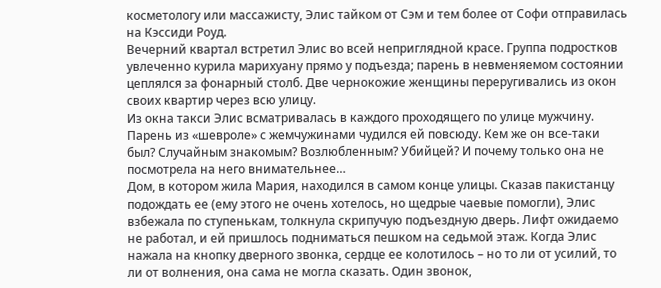косметологу или массажисту, Элис тайком от Сэм и тем более от Софи отправилась на Кэссиди Роуд.
Вечерний квартал встретил Элис во всей неприглядной красе. Группа подростков увлеченно курила марихуану прямо у подъезда; парень в невменяемом состоянии цеплялся за фонарный столб. Две чернокожие женщины переругивались из окон своих квартир через всю улицу.
Из окна такси Элис всматривалась в каждого проходящего по улице мужчину. Парень из «шевроле» с жемчужинами чудился ей повсюду. Кем же он все-таки был? Случайным знакомым? Возлюбленным? Убийцей? И почему только она не посмотрела на него внимательнее…
Дом, в котором жила Мария, находился в самом конце улицы. Сказав пакистанцу подождать ее (ему этого не очень хотелось, но щедрые чаевые помогли), Элис взбежала по ступенькам, толкнула скрипучую подъездную дверь. Лифт ожидаемо не работал, и ей пришлось подниматься пешком на седьмой этаж. Когда Элис нажала на кнопку дверного звонка, сердце ее колотилось – но то ли от усилий, то ли от волнения, она сама не могла сказать. Один звонок,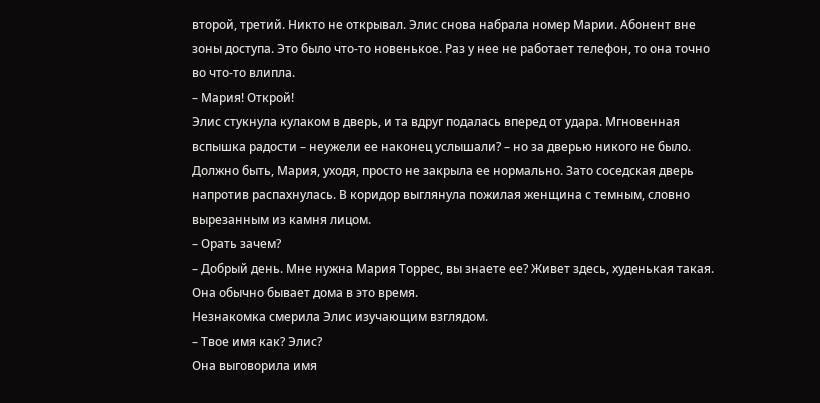второй, третий. Никто не открывал. Элис снова набрала номер Марии. Абонент вне зоны доступа. Это было что-то новенькое. Раз у нее не работает телефон, то она точно во что-то влипла.
– Мария! Открой!
Элис стукнула кулаком в дверь, и та вдруг подалась вперед от удара. Мгновенная вспышка радости – неужели ее наконец услышали? – но за дверью никого не было. Должно быть, Мария, уходя, просто не закрыла ее нормально. Зато соседская дверь напротив распахнулась. В коридор выглянула пожилая женщина с темным, словно вырезанным из камня лицом.
– Орать зачем?
– Добрый день. Мне нужна Мария Торрес, вы знаете ее? Живет здесь, худенькая такая. Она обычно бывает дома в это время.
Незнакомка смерила Элис изучающим взглядом.
– Твое имя как? Элис?
Она выговорила имя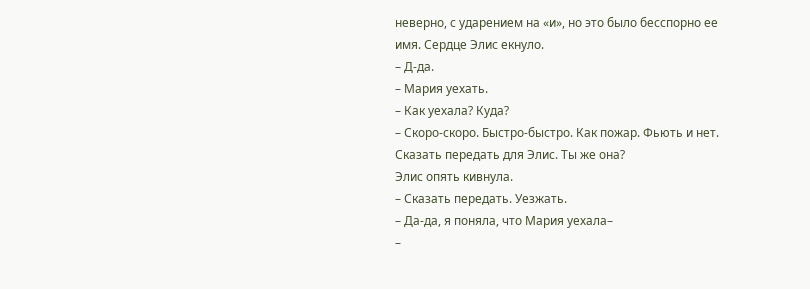неверно, с ударением на «и», но это было бесспорно ее имя. Сердце Элис екнуло.
– Д-да.
– Мария уехать.
– Как уехала? Куда?
– Скоро-скоро. Быстро-быстро. Как пожар. Фьють и нет. Сказать передать для Элис. Ты же она?
Элис опять кивнула.
– Сказать передать. Уезжать.
– Да-да, я поняла, что Мария уехала–
–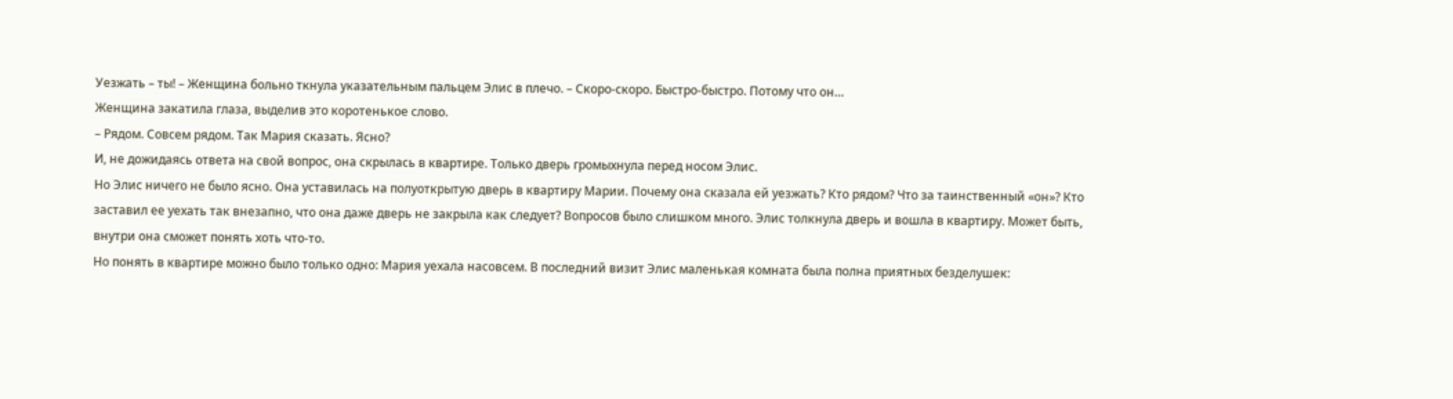Уезжать – ты! – Женщина больно ткнула указательным пальцем Элис в плечо. – Скоро-скоро. Быстро-быстро. Потому что он…
Женщина закатила глаза, выделив это коротенькое слово.
– Рядом. Совсем рядом. Так Мария сказать. Ясно?
И, не дожидаясь ответа на свой вопрос, она скрылась в квартире. Только дверь громыхнула перед носом Элис.
Но Элис ничего не было ясно. Она уставилась на полуоткрытую дверь в квартиру Марии. Почему она сказала ей уезжать? Кто рядом? Что за таинственный «он»? Кто заставил ее уехать так внезапно, что она даже дверь не закрыла как следует? Вопросов было слишком много. Элис толкнула дверь и вошла в квартиру. Может быть, внутри она сможет понять хоть что-то.
Но понять в квартире можно было только одно: Мария уехала насовсем. В последний визит Элис маленькая комната была полна приятных безделушек: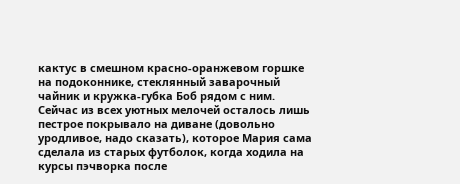кактус в смешном красно-оранжевом горшке на подоконнике, стеклянный заварочный чайник и кружка-губка Боб рядом с ним. Сейчас из всех уютных мелочей осталось лишь пестрое покрывало на диване (довольно уродливое, надо сказать), которое Мария сама сделала из старых футболок, когда ходила на курсы пэчворка после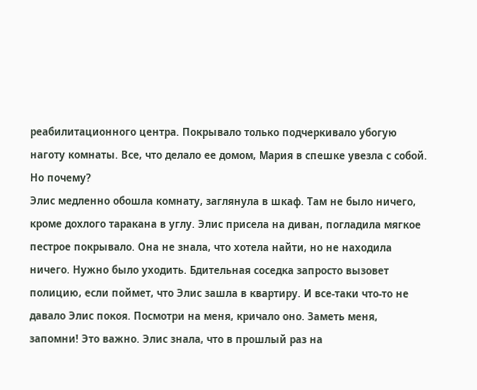реабилитационного центра. Покрывало только подчеркивало убогую наготу комнаты. Все, что делало ее домом, Мария в спешке увезла с собой. Но почему?
Элис медленно обошла комнату, заглянула в шкаф. Там не было ничего, кроме дохлого таракана в углу. Элис присела на диван, погладила мягкое пестрое покрывало. Она не знала, что хотела найти, но не находила ничего. Нужно было уходить. Бдительная соседка запросто вызовет полицию, если поймет, что Элис зашла в квартиру. И все-таки что-то не давало Элис покоя. Посмотри на меня, кричало оно. Заметь меня, запомни! Это важно. Элис знала, что в прошлый раз на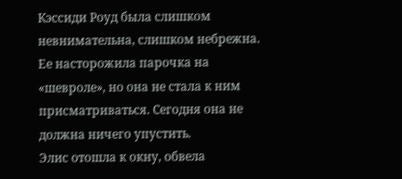Кэссиди Роуд была слишком невнимательна, слишком небрежна. Ее насторожила парочка на «шевроле», но она не стала к ним присматриваться. Сегодня она не должна ничего упустить.
Элис отошла к окну, обвела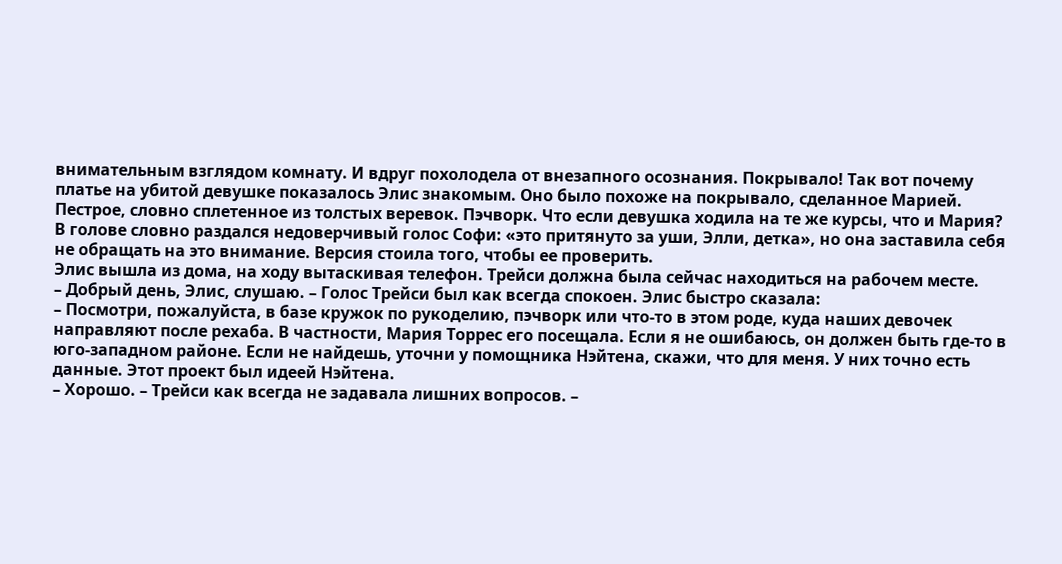внимательным взглядом комнату. И вдруг похолодела от внезапного осознания. Покрывало! Так вот почему платье на убитой девушке показалось Элис знакомым. Оно было похоже на покрывало, сделанное Марией. Пестрое, словно сплетенное из толстых веревок. Пэчворк. Что если девушка ходила на те же курсы, что и Мария? В голове словно раздался недоверчивый голос Софи: «это притянуто за уши, Элли, детка», но она заставила себя не обращать на это внимание. Версия стоила того, чтобы ее проверить.
Элис вышла из дома, на ходу вытаскивая телефон. Трейси должна была сейчас находиться на рабочем месте.
– Добрый день, Элис, слушаю. – Голос Трейси был как всегда спокоен. Элис быстро сказала:
– Посмотри, пожалуйста, в базе кружок по рукоделию, пэчворк или что-то в этом роде, куда наших девочек направляют после рехаба. В частности, Мария Торрес его посещала. Если я не ошибаюсь, он должен быть где-то в юго-западном районе. Если не найдешь, уточни у помощника Нэйтена, скажи, что для меня. У них точно есть данные. Этот проект был идеей Нэйтена.
– Хорошо. – Трейси как всегда не задавала лишних вопросов. –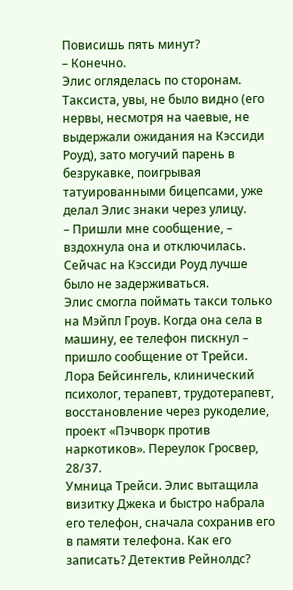Повисишь пять минут?
– Конечно.
Элис огляделась по сторонам. Таксиста, увы, не было видно (его нервы, несмотря на чаевые, не выдержали ожидания на Кэссиди Роуд), зато могучий парень в безрукавке, поигрывая татуированными бицепсами, уже делал Элис знаки через улицу.
– Пришли мне сообщение, – вздохнула она и отключилась. Сейчас на Кэссиди Роуд лучше было не задерживаться.
Элис смогла поймать такси только на Мэйпл Гроув. Когда она села в машину, ее телефон пискнул – пришло сообщение от Трейси.
Лора Бейсингель, клинический психолог, терапевт, трудотерапевт, восстановление через рукоделие, проект «Пэчворк против наркотиков». Переулок Гросвер, 28/37.
Умница Трейси. Элис вытащила визитку Джека и быстро набрала его телефон, сначала сохранив его в памяти телефона. Как его записать? Детектив Рейнолдс?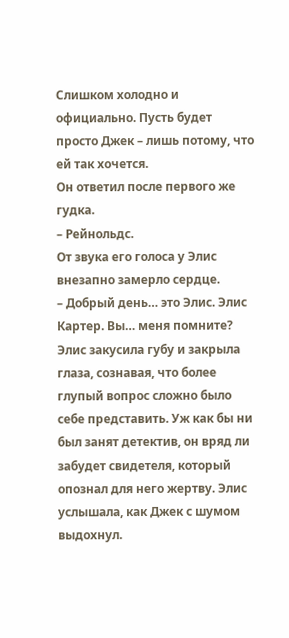Слишком холодно и официально. Пусть будет просто Джек – лишь потому, что ей так хочется.
Он ответил после первого же гудка.
– Рейнольдс.
От звука его голоса у Элис внезапно замерло сердце.
– Добрый день… это Элис. Элис Картер. Вы… меня помните?
Элис закусила губу и закрыла глаза, сознавая, что более глупый вопрос сложно было себе представить. Уж как бы ни был занят детектив, он вряд ли забудет свидетеля, который опознал для него жертву. Элис услышала, как Джек с шумом выдохнул.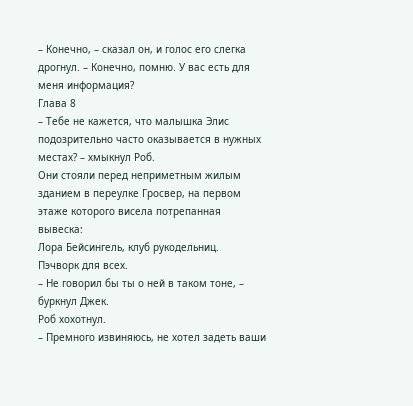– Конечно, – сказал он, и голос его слегка дрогнул. – Конечно, помню. У вас есть для меня информация?
Глава 8
– Тебе не кажется, что малышка Элис подозрительно часто оказывается в нужных местах? – хмыкнул Роб.
Они стояли перед неприметным жилым зданием в переулке Гросвер, на первом этаже которого висела потрепанная вывеска:
Лора Бейсингель, клуб рукодельниц.
Пэчворк для всех.
– Не говорил бы ты о ней в таком тоне, – буркнул Джек.
Роб хохотнул.
– Премного извиняюсь, не хотел задеть ваши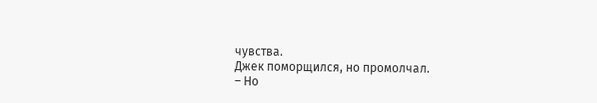чувства.
Джек поморщился, но промолчал.
– Но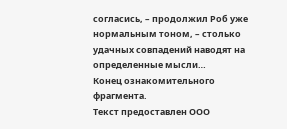согласись, – продолжил Роб уже нормальным тоном, – столько удачных совпадений наводят на определенные мысли…
Конец ознакомительного фрагмента.
Текст предоставлен ООО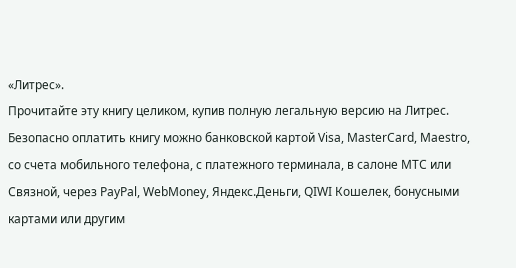«Литрес».
Прочитайте эту книгу целиком, купив полную легальную версию на Литрес.
Безопасно оплатить книгу можно банковской картой Visa, MasterCard, Maestro, со счета мобильного телефона, с платежного терминала, в салоне МТС или Связной, через PayPal, WebMoney, Яндекс.Деньги, QIWI Кошелек, бонусными картами или другим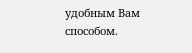удобным Вам способом.